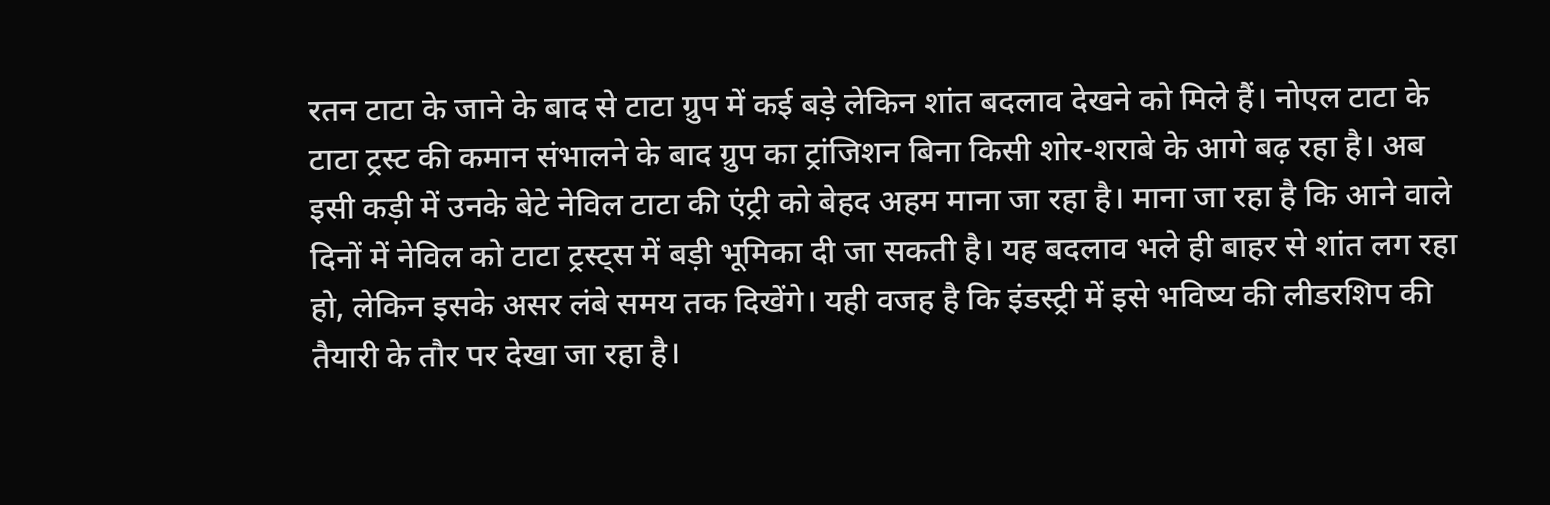रतन टाटा के जाने के बाद से टाटा ग्रुप में कई बड़े लेकिन शांत बदलाव देखने को मिले हैं। नोएल टाटा के टाटा ट्रस्ट की कमान संभालने के बाद ग्रुप का ट्रांजिशन बिना किसी शोर-शराबे के आगे बढ़ रहा है। अब इसी कड़ी में उनके बेटे नेविल टाटा की एंट्री को बेहद अहम माना जा रहा है। माना जा रहा है कि आने वाले दिनों में नेविल को टाटा ट्रस्ट्स में बड़ी भूमिका दी जा सकती है। यह बदलाव भले ही बाहर से शांत लग रहा हो, लेकिन इसके असर लंबे समय तक दिखेंगे। यही वजह है कि इंडस्ट्री में इसे भविष्य की लीडरशिप की तैयारी के तौर पर देखा जा रहा है।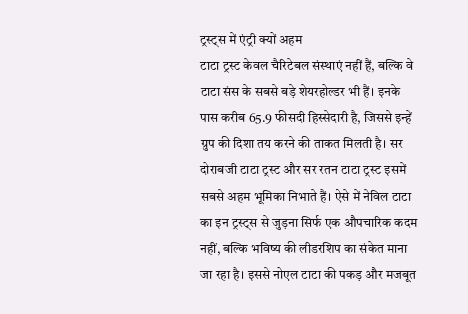ट्रस्ट्स में एंट्री क्यों अहम
टाटा ट्रस्ट केवल चैरिटेबल संस्थाएं नहीं हैं, बल्कि वे टाटा संस के सबसे बड़े शेयरहोल्डर भी हैं। इनके पास करीब 65.9 फीसदी हिस्सेदारी है, जिससे इन्हें ग्रुप की दिशा तय करने की ताकत मिलती है। सर दोराबजी टाटा ट्रस्ट और सर रतन टाटा ट्रस्ट इसमें सबसे अहम भूमिका निभाते हैं। ऐसे में नेविल टाटा का इन ट्रस्ट्स से जुड़ना सिर्फ एक औपचारिक कदम नहीं, बल्कि भविष्य की लीडरशिप का संकेत माना जा रहा है। इससे नोएल टाटा की पकड़ और मजबूत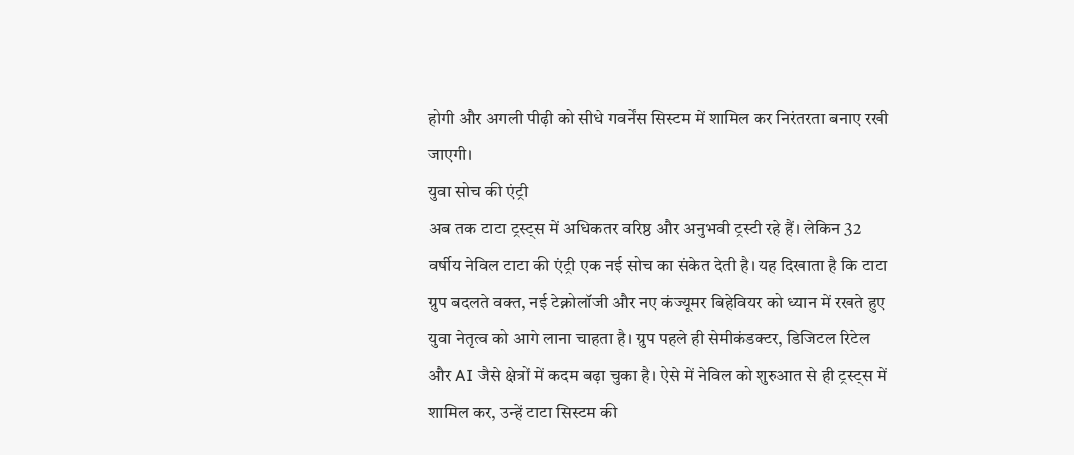होगी और अगली पीढ़ी को सीधे गवर्नेंस सिस्टम में शामिल कर निरंतरता बनाए रखी जाएगी।
युवा सोच की एंट्री
अब तक टाटा ट्रस्ट्स में अधिकतर वरिष्ठ और अनुभवी ट्रस्टी रहे हैं। लेकिन 32 वर्षीय नेविल टाटा की एंट्री एक नई सोच का संकेत देती है। यह दिखाता है कि टाटा ग्रुप बदलते वक्त, नई टेक्नोलॉजी और नए कंज्यूमर बिहेवियर को ध्यान में रखते हुए युवा नेतृत्व को आगे लाना चाहता है। ग्रुप पहले ही सेमीकंडक्टर, डिजिटल रिटेल और AI जैसे क्षेत्रों में कदम बढ़ा चुका है। ऐसे में नेविल को शुरुआत से ही ट्रस्ट्स में शामिल कर, उन्हें टाटा सिस्टम की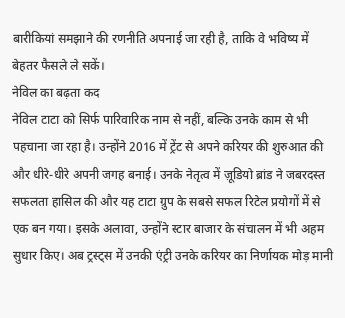बारीकियां समझाने की रणनीति अपनाई जा रही है, ताकि वे भविष्य में बेहतर फैसले ले सकें।
नेविल का बढ़ता कद
नेविल टाटा को सिर्फ पारिवारिक नाम से नहीं, बल्कि उनके काम से भी पहचाना जा रहा है। उन्होंने 2016 में ट्रेंट से अपने करियर की शुरुआत की और धीरे-धीरे अपनी जगह बनाई। उनके नेतृत्व में ज़ूडियो ब्रांड ने जबरदस्त सफलता हासिल की और यह टाटा ग्रुप के सबसे सफल रिटेल प्रयोगों में से एक बन गया। इसके अलावा, उन्होंने स्टार बाजार के संचालन में भी अहम सुधार किए। अब ट्रस्ट्स में उनकी एंट्री उनके करियर का निर्णायक मोड़ मानी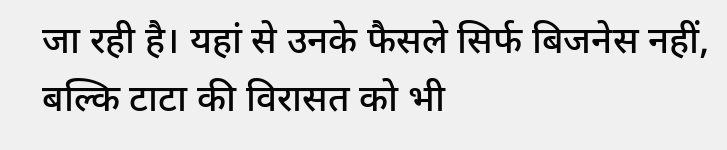जा रही है। यहां से उनके फैसले सिर्फ बिजनेस नहीं, बल्कि टाटा की विरासत को भी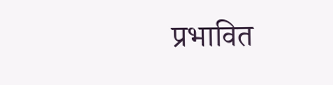प्रभावित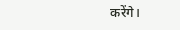करेंगे।